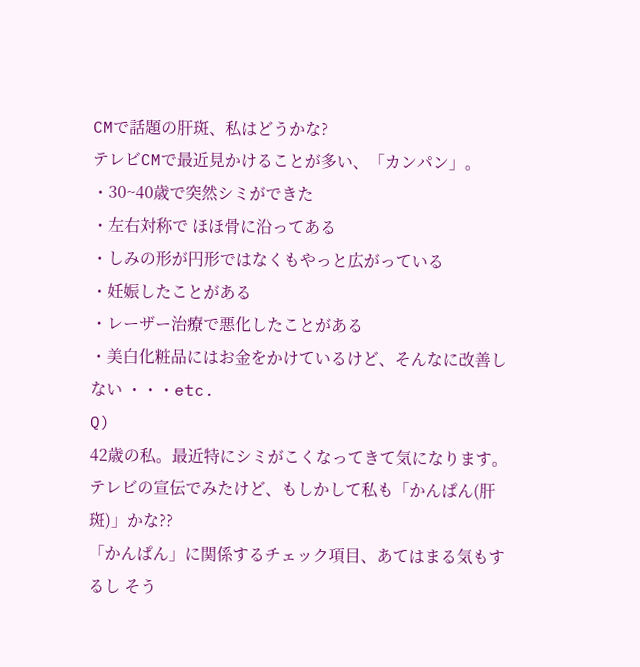CMで話題の肝斑、私はどうかな?
テレビCMで最近見かけることが多い、「カンパン」。
・30~40歳で突然シミができた
・左右対称で ほほ骨に沿ってある
・しみの形が円形ではなくもやっと広がっている
・妊娠したことがある
・レーザー治療で悪化したことがある
・美白化粧品にはお金をかけているけど、そんなに改善しない ・・・etc.
Q)
42歳の私。最近特にシミがこくなってきて気になります。テレビの宣伝でみたけど、もしかして私も「かんぱん(肝斑)」かな??
「かんぱん」に関係するチェック項目、あてはまる気もするし そう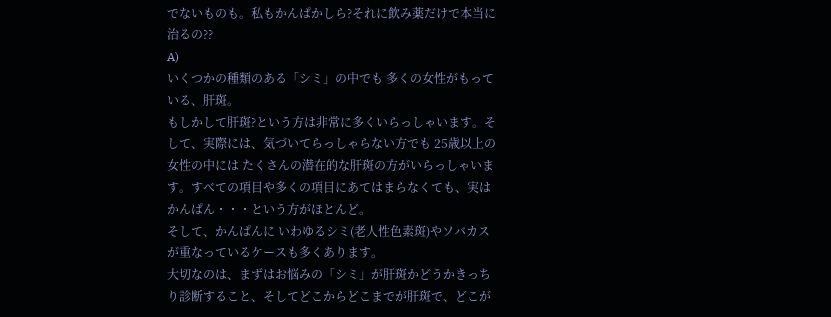でないものも。私もかんぱかしら?それに飲み薬だけで本当に治るの??
A)
いくつかの種類のある「シミ」の中でも 多くの女性がもっている、肝斑。
もしかして肝斑?という方は非常に多くいらっしゃいます。そして、実際には、気づいてらっしゃらない方でも 25歳以上の女性の中には たくさんの潜在的な肝斑の方がいらっしゃいます。すべての項目や多くの項目にあてはまらなくても、実は かんぱん・・・という方がほとんど。
そして、かんぱんに いわゆるシミ(老人性色素斑)やソバカスが重なっているケースも多くあります。
大切なのは、まずはお悩みの「シミ」が肝斑かどうかきっちり診断すること、そしてどこからどこまでが肝斑で、どこが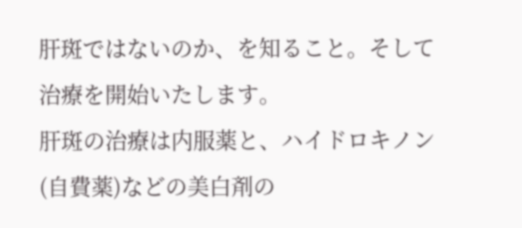肝斑ではないのか、を知ること。そして治療を開始いたします。
肝斑の治療は内服薬と、ハイドロキノン(自費薬)などの美白剤の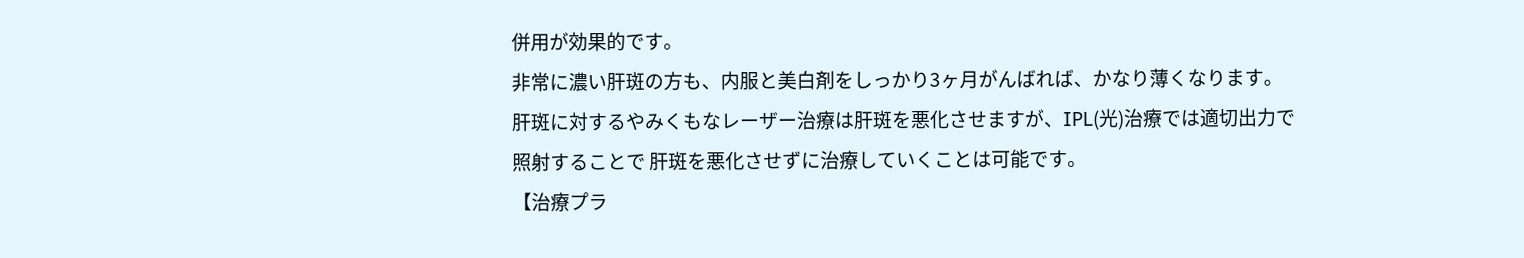併用が効果的です。
非常に濃い肝斑の方も、内服と美白剤をしっかり3ヶ月がんばれば、かなり薄くなります。
肝斑に対するやみくもなレーザー治療は肝斑を悪化させますが、IPL(光)治療では適切出力で照射することで 肝斑を悪化させずに治療していくことは可能です。
【治療プラ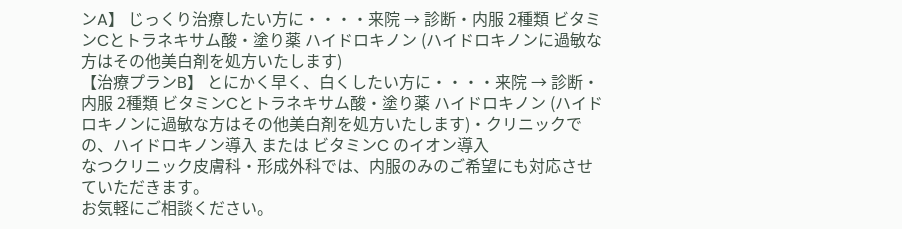ンA】 じっくり治療したい方に・・・・来院 → 診断・内服 2種類 ビタミンCとトラネキサム酸・塗り薬 ハイドロキノン (ハイドロキノンに過敏な方はその他美白剤を処方いたします)
【治療プランB】 とにかく早く、白くしたい方に・・・・来院 → 診断・内服 2種類 ビタミンCとトラネキサム酸・塗り薬 ハイドロキノン (ハイドロキノンに過敏な方はその他美白剤を処方いたします)・クリニックでの、ハイドロキノン導入 または ビタミンC のイオン導入
なつクリニック皮膚科・形成外科では、内服のみのご希望にも対応させていただきます。
お気軽にご相談ください。